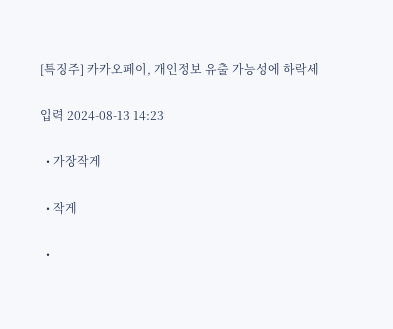[특징주] 카카오페이, 개인정보 유출 가능성에 하락세

입력 2024-08-13 14:23

  • 가장작게

  • 작게

  •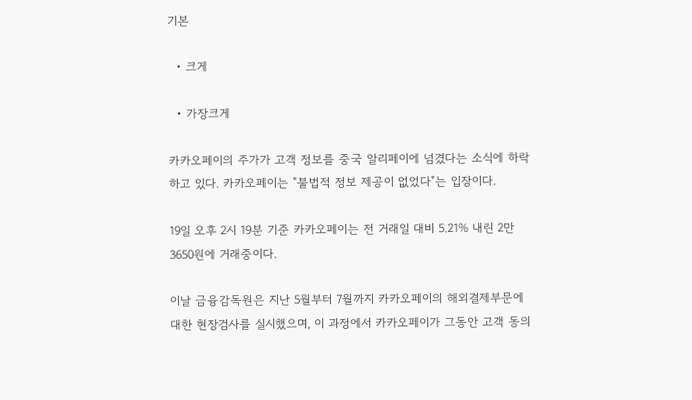기본

  • 크게

  • 가장크게

카카오페이의 주가가 고객 정보를 중국 알리페이에 넘겼다는 소식에 하락하고 있다. 카카오페이는 "불법적 정보 제공이 없었다"는 입장이다.

19일 오후 2시 19분 기준 카카오페이는 전 거래일 대비 5.21% 내린 2만3650원에 거래중이다.

이날 금융감독원은 지난 5월부터 7월까지 카카오페이의 해외결제부문에 대한 현장검사를 실시했으며, 이 과정에서 카카오페이가 그동안 고객 동의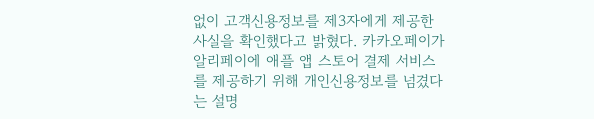없이 고객신용정보를 제3자에게 제공한 사실을 확인했다고 밝혔다. 카카오페이가 알리페이에 애플 앱 스토어 결제 서비스를 제공하기 위해 개인신용정보를 넘겼다는 설명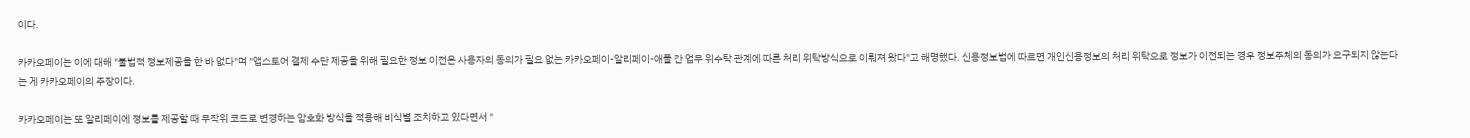이다.

카카오페이는 이에 대해 "불법적 정보제공을 한 바 없다"며 "앱스토어 결제 수단 제공을 위해 필요한 정보 이전은 사용자의 동의가 필요 없는 카카오페이-알리페이-애플 간 업무 위수탁 관계에 따른 처리 위탁방식으로 이뤄져 왔다"고 해명했다. 신용정보법에 따르면 개인신용정보의 처리 위탁으로 정보가 이전되는 경우 정보주체의 동의가 요구되지 않는다는 게 카카오페이의 주장이다.

카카오페이는 또 알리페이에 정보를 제공할 때 무작위 코드로 변경하는 암호화 방식을 적용해 비식별 조치하고 있다면서 "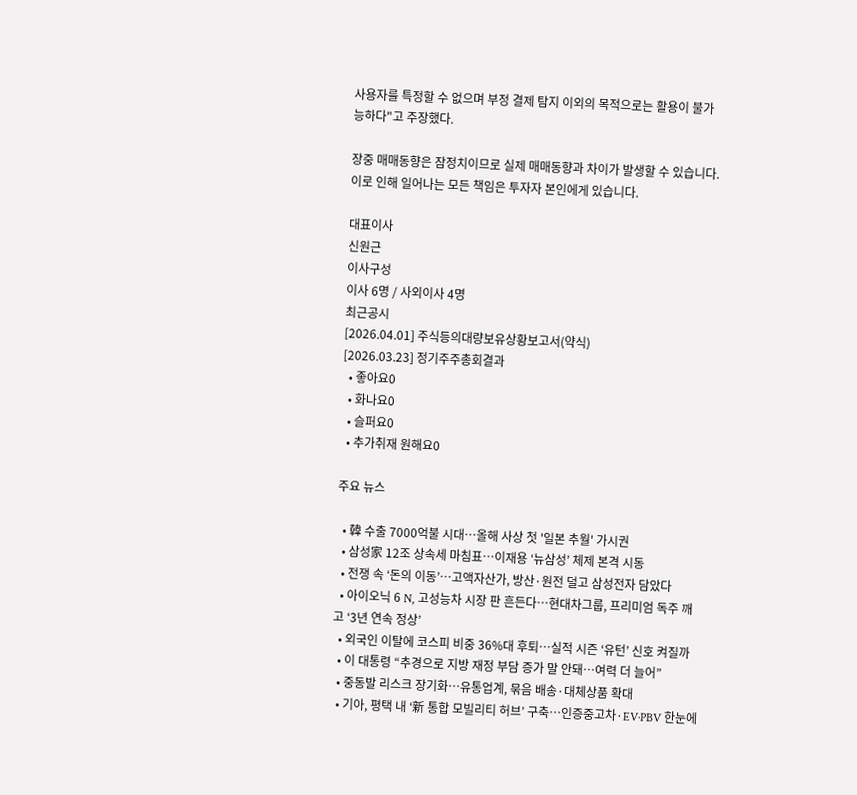사용자를 특정할 수 없으며 부정 결제 탐지 이외의 목적으로는 활용이 불가능하다"고 주장했다.

장중 매매동향은 잠정치이므로 실제 매매동향과 차이가 발생할 수 있습니다.
이로 인해 일어나는 모든 책임은 투자자 본인에게 있습니다.

대표이사
신원근
이사구성
이사 6명 / 사외이사 4명
최근공시
[2026.04.01] 주식등의대량보유상황보고서(약식)
[2026.03.23] 정기주주총회결과
  • 좋아요0
  • 화나요0
  • 슬퍼요0
  • 추가취재 원해요0

주요 뉴스

  • 韓 수출 7000억불 시대⋯올해 사상 첫 '일본 추월' 가시권
  • 삼성家 12조 상속세 마침표…이재용 ‘뉴삼성’ 체제 본격 시동
  • 전쟁 속 ‘돈의 이동’…고액자산가, 방산·원전 덜고 삼성전자 담았다
  • 아이오닉 6 N, 고성능차 시장 판 흔든다…현대차그룹, 프리미엄 독주 깨고 ‘3년 연속 정상’
  • 외국인 이탈에 코스피 비중 36%대 후퇴…실적 시즌 ‘유턴’ 신호 켜질까
  • 이 대통령 “추경으로 지방 재정 부담 증가 말 안돼…여력 더 늘어”
  • 중동발 리스크 장기화…유통업계, 묶음 배송·대체상품 확대
  • 기아, 평택 내 ‘新 통합 모빌리티 허브’ 구축…인증중고차·EV·PBV 한눈에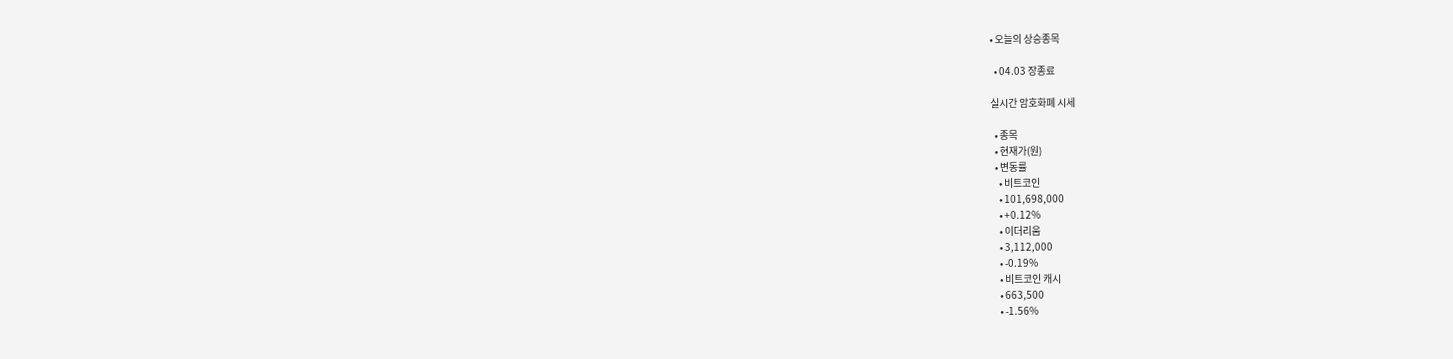• 오늘의 상승종목

  • 04.03 장종료

실시간 암호화폐 시세

  • 종목
  • 현재가(원)
  • 변동률
    • 비트코인
    • 101,698,000
    • +0.12%
    • 이더리움
    • 3,112,000
    • -0.19%
    • 비트코인 캐시
    • 663,500
    • -1.56%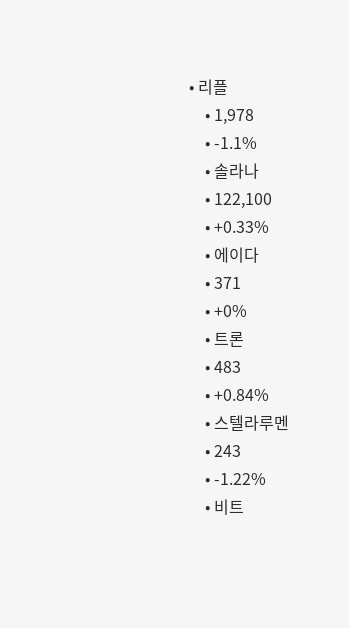• 리플
    • 1,978
    • -1.1%
    • 솔라나
    • 122,100
    • +0.33%
    • 에이다
    • 371
    • +0%
    • 트론
    • 483
    • +0.84%
    • 스텔라루멘
    • 243
    • -1.22%
    • 비트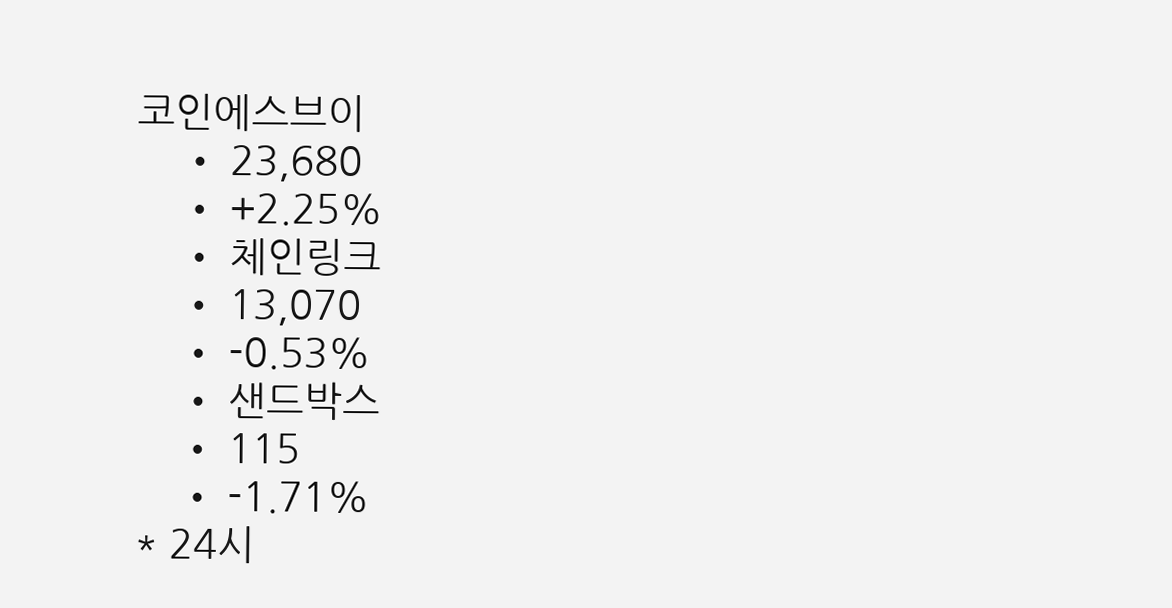코인에스브이
    • 23,680
    • +2.25%
    • 체인링크
    • 13,070
    • -0.53%
    • 샌드박스
    • 115
    • -1.71%
* 24시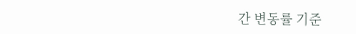간 변동률 기준